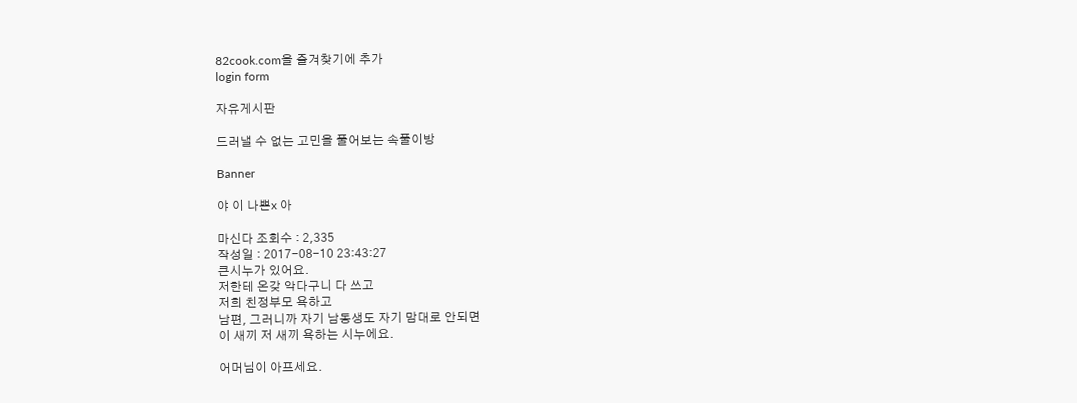82cook.com을 즐겨찾기에 추가
login form

자유게시판

드러낼 수 없는 고민을 풀어보는 속풀이방

Banner

야 이 나쁜x 아

마신다 조회수 : 2,335
작성일 : 2017-08-10 23:43:27
큰시누가 있어요.
저한테 온갖 악다구니 다 쓰고
저희 친정부모 욕하고
남편, 그러니까 자기 남동생도 자기 맘대로 안되면
이 새끼 저 새끼 욕하는 시누에요.

어머님이 아프세요.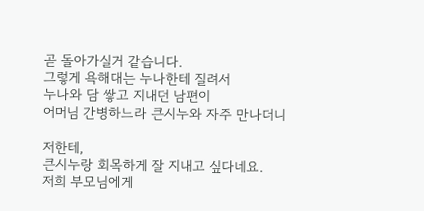곧 돌아가실거 같습니다.
그렇게 욕해대는 누나한테 질려서
누나와 담 쌓고 지내던 남편이
어머님 간병하느라 큰시누와 자주 만나더니

저한테,
큰시누랑 회목하게 잘 지내고 싶다네요.
저희 부모님에게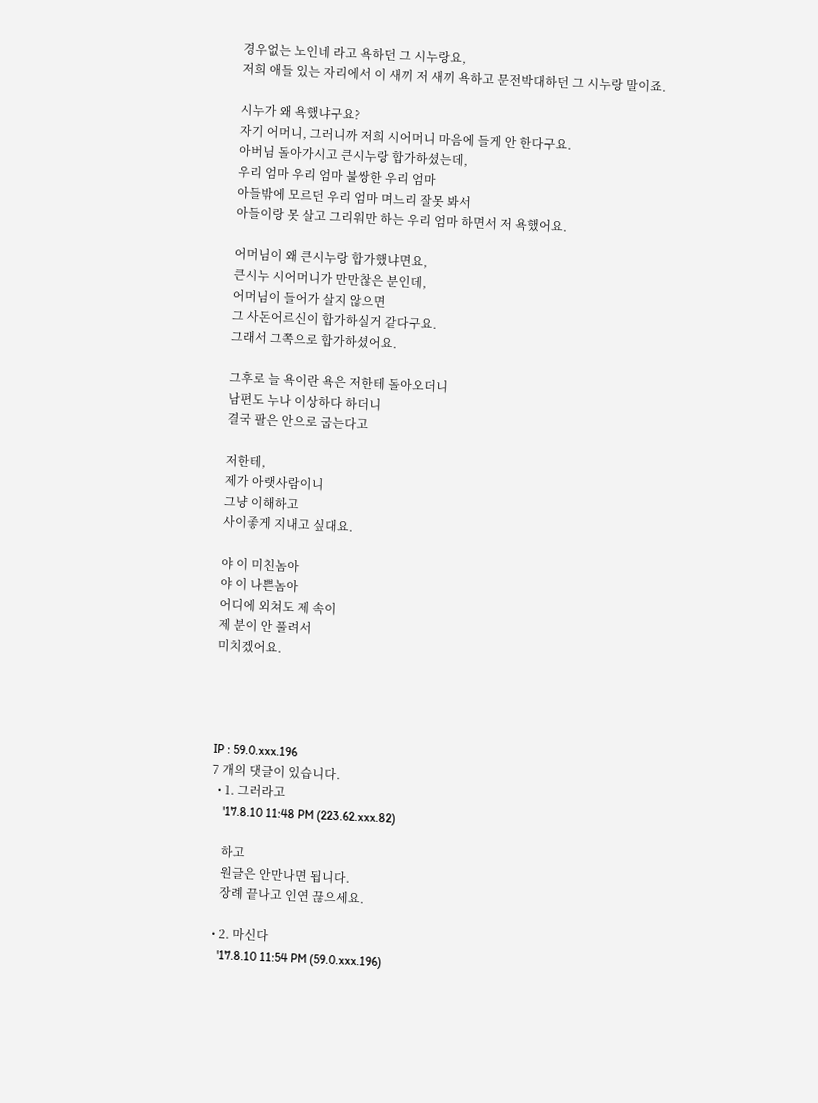경우없는 노인네 라고 욕하던 그 시누랑요,
저희 애들 있는 자리에서 이 새끼 저 새끼 욕하고 문전박대하던 그 시누랑 말이죠.

시누가 왜 욕했냐구요?
자기 어머니, 그러니까 저희 시어머니 마음에 들게 안 한다구요.
아버님 돌아가시고 큰시누랑 합가하셨는데,
우리 엄마 우리 엄마 불쌍한 우리 엄마
아들밖에 모르던 우리 엄마 며느리 잘못 봐서
아들이랑 못 살고 그리워만 하는 우리 엄마 하면서 저 욕했어요.

어머님이 왜 큰시누랑 합가했냐면요,
큰시누 시어머니가 만만찮은 분인데,
어머님이 들어가 살지 않으면
그 사돈어르신이 합가하실거 같다구요.
그래서 그쪽으로 합가하셨어요.

그후로 늘 욕이란 욕은 저한테 돌아오더니
남편도 누나 이상하다 하더니
결국 팔은 안으로 굽는다고

저한테,
제가 아랫사람이니
그냥 이해하고
사이좋게 지내고 싶대요.

야 이 미친놈아
야 이 나쁜놈아
어디에 외쳐도 제 속이
제 분이 안 풀려서
미치겠어요.




IP : 59.0.xxx.196
7 개의 댓글이 있습니다.
  • 1. 그러라고
    '17.8.10 11:48 PM (223.62.xxx.82)

    하고
    원글은 안만나면 됩니다.
    장례 끝나고 인연 끊으세요.

  • 2. 마신다
    '17.8.10 11:54 PM (59.0.xxx.196)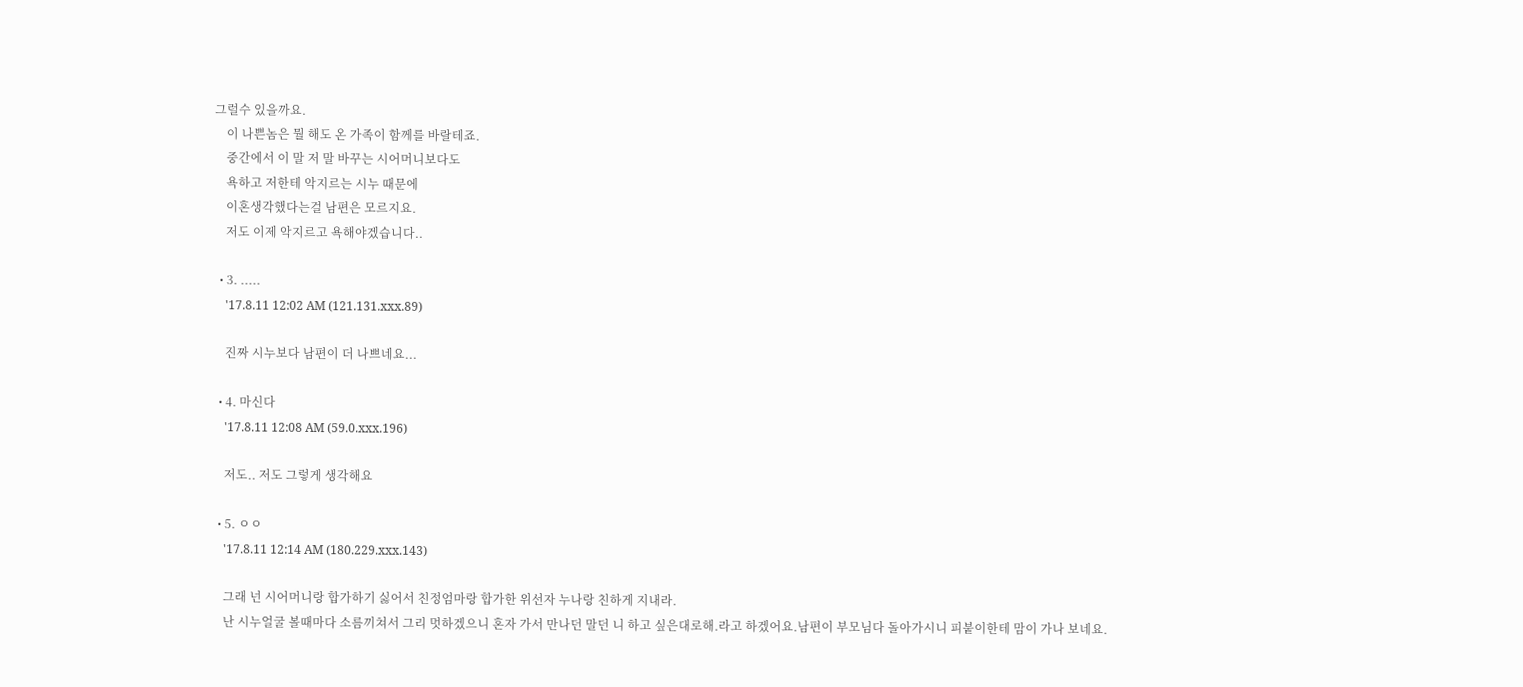그럴수 있을까요.
    이 나쁜놈은 뭘 해도 온 가족이 함께를 바랄테죠.
    중간에서 이 말 저 말 바꾸는 시어머니보다도
    욕하고 저한테 악지르는 시누 때문에
    이혼생각했다는걸 남편은 모르지요.
    저도 이제 악지르고 욕해야겠습니다..

  • 3. .....
    '17.8.11 12:02 AM (121.131.xxx.89)

    진짜 시누보다 남편이 더 나쁘네요...

  • 4. 마신다
    '17.8.11 12:08 AM (59.0.xxx.196)

    저도.. 저도 그렇게 생각해요

  • 5. ㅇㅇ
    '17.8.11 12:14 AM (180.229.xxx.143)

    그래 넌 시어머니랑 합가하기 싫어서 친정엄마랑 합가한 위선자 누나랑 친하게 지내라.
    난 시누얼굴 볼때마다 소름끼쳐서 그리 멋하겠으니 혼자 가서 만나던 말던 니 하고 싶은대로해.라고 하겠어요.남편이 부모님다 돌아가시니 피붙이한테 맘이 가나 보네요.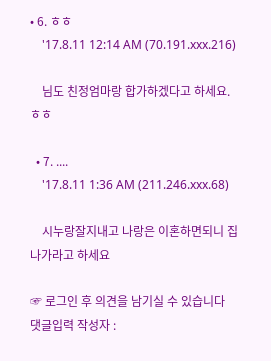• 6. ㅎㅎ
    '17.8.11 12:14 AM (70.191.xxx.216)

    님도 친정엄마랑 합가하겠다고 하세요. ㅎㅎ

  • 7. ....
    '17.8.11 1:36 AM (211.246.xxx.68)

    시누랑잘지내고 나랑은 이혼하면되니 집나가라고 하세요

☞ 로그인 후 의견을 남기실 수 있습니다
댓글입력 작성자 :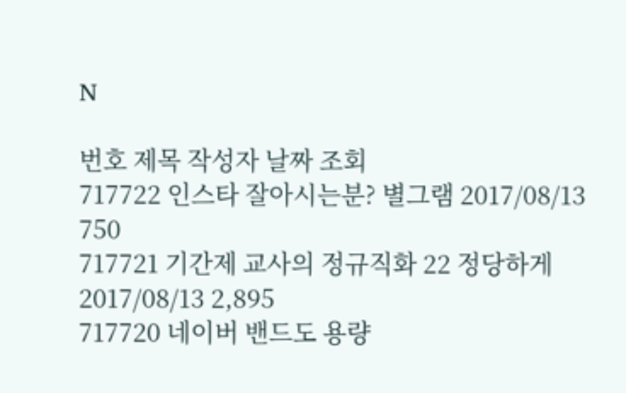N

번호 제목 작성자 날짜 조회
717722 인스타 잘아시는분? 별그램 2017/08/13 750
717721 기간제 교사의 정규직화 22 정당하게 2017/08/13 2,895
717720 네이버 밴드도 용량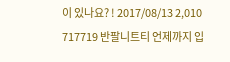이 있나요? ! 2017/08/13 2,010
717719 반팔니트티 언제까지 입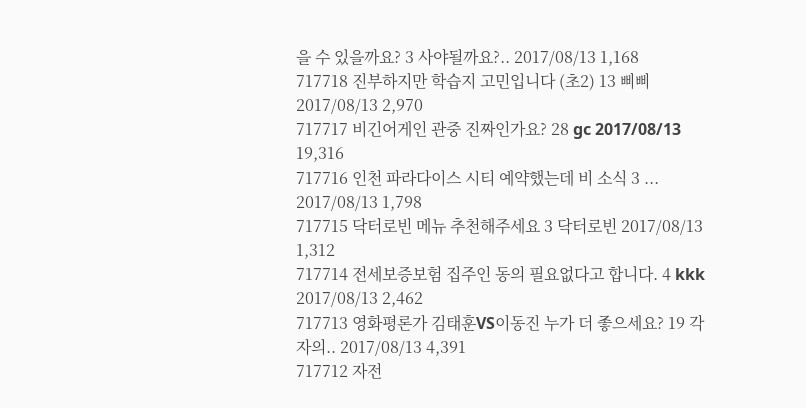을 수 있을까요? 3 사야될까요?.. 2017/08/13 1,168
717718 진부하지만 학습지 고민입니다 (초2) 13 삐삐 2017/08/13 2,970
717717 비긴어게인 관중 진짜인가요? 28 gc 2017/08/13 19,316
717716 인천 파라다이스 시티 예약했는데 비 소식 3 ... 2017/08/13 1,798
717715 닥터로빈 메뉴 추천해주세요 3 닥터로빈 2017/08/13 1,312
717714 전세보증보험 집주인 동의 필요없다고 합니다. 4 kkk 2017/08/13 2,462
717713 영화평론가 김태훈VS이동진 누가 더 좋으세요? 19 각자의.. 2017/08/13 4,391
717712 자전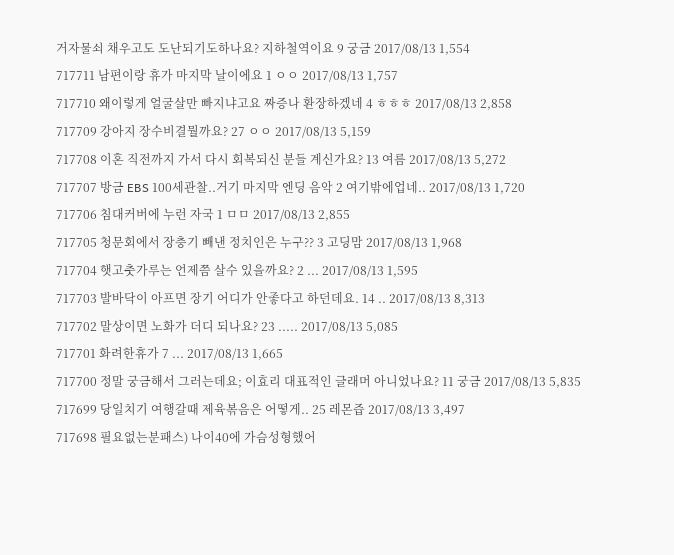거자물쇠 채우고도 도난되기도하나요? 지하철역이요 9 궁금 2017/08/13 1,554
717711 남편이랑 휴가 마지막 날이에요 1 ㅇㅇ 2017/08/13 1,757
717710 왜이렇게 얼굴살만 빠지냐고요 짜증나 환장하겠네 4 ㅎㅎㅎ 2017/08/13 2,858
717709 강아지 장수비결뭘까요? 27 ㅇㅇ 2017/08/13 5,159
717708 이혼 직전까지 가서 다시 회복되신 분들 계신가요? 13 여름 2017/08/13 5,272
717707 방금 EBS 100세관찰..거기 마지막 엔딩 음악 2 여기밖에업네.. 2017/08/13 1,720
717706 침대커버에 누런 자국 1 ㅁㅁ 2017/08/13 2,855
717705 청문회에서 장충기 빼낸 정치인은 누구?? 3 고딩맘 2017/08/13 1,968
717704 햇고춧가루는 언제쯤 살수 있을까요? 2 ... 2017/08/13 1,595
717703 발바닥이 아프면 장기 어디가 안좋다고 하던데요. 14 .. 2017/08/13 8,313
717702 말상이면 노화가 더디 되나요? 23 ..... 2017/08/13 5,085
717701 화려한휴가 7 ... 2017/08/13 1,665
717700 정말 궁금해서 그러는데요; 이효리 대표적인 글래머 아니었나요? 11 궁금 2017/08/13 5,835
717699 당일치기 여행갈때 제육볶음은 어떻게.. 25 레몬즙 2017/08/13 3,497
717698 필요없는분패스) 나이40에 가슴성형했어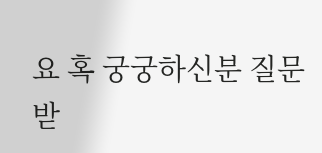요 혹 궁궁하신분 질문받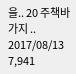을.. 20 주책바가지 .. 2017/08/13 7,941